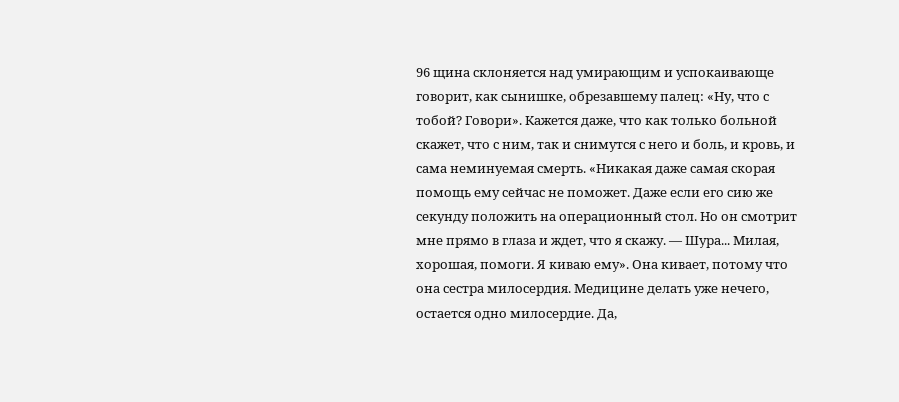96 щина склоняется над умирающим и успокаивающе говорит, как сынишке, обрезавшему палец: «Ну, что с тобой? Говори». Кажется даже, что как только больной скажет, что с ним, так и снимутся с него и боль, и кровь, и сама неминуемая смерть. «Никакая даже самая скорая помощь ему сейчас не поможет. Даже если его сию же секунду положить на операционный стол. Но он смотрит мне прямо в глаза и ждет, что я скажу. — Шура... Милая, хорошая, помоги. Я киваю ему». Она кивает, потому что она сестра милосердия. Медицине делать уже нечего, остается одно милосердие. Да,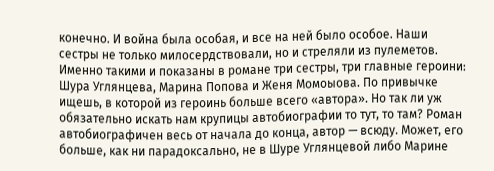конечно. И война была особая, и все на ней было особое. Наши сестры не только милосердствовали, но и стреляли из пулеметов. Именно такими и показаны в романе три сестры, три главные героини: Шура Углянцева, Марина Попова и Женя Момоыова. По привычке ищешь, в которой из героинь больше всего «автора». Но так ли уж обязательно искать нам крупицы автобиографии то тут, то там? Роман автобиографичен весь от начала до конца, автор — всюду. Может, его больше, как ни парадоксально, не в Шуре Углянцевой либо Марине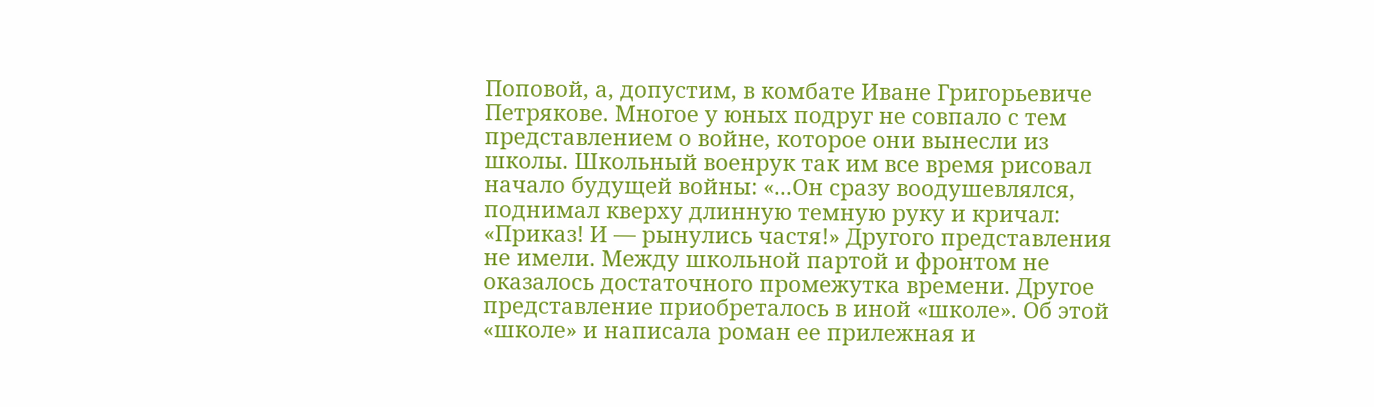Поповой, а, допустим, в комбате Иване Григорьевиче Петрякове. Многое у юных подруг не совпало с тем представлением о войне, которое они вынесли из школы. Школьный военрук так им все время рисовал начало будущей войны: «...Он сразу воодушевлялся, поднимал кверху длинную темную руку и кричал: «Приказ! И — рынулись частя!» Другого представления не имели. Между школьной партой и фронтом не оказалось достаточного промежутка времени. Другое представление приобреталось в иной «школе». Об этой «школе» и написала роман ее прилежная и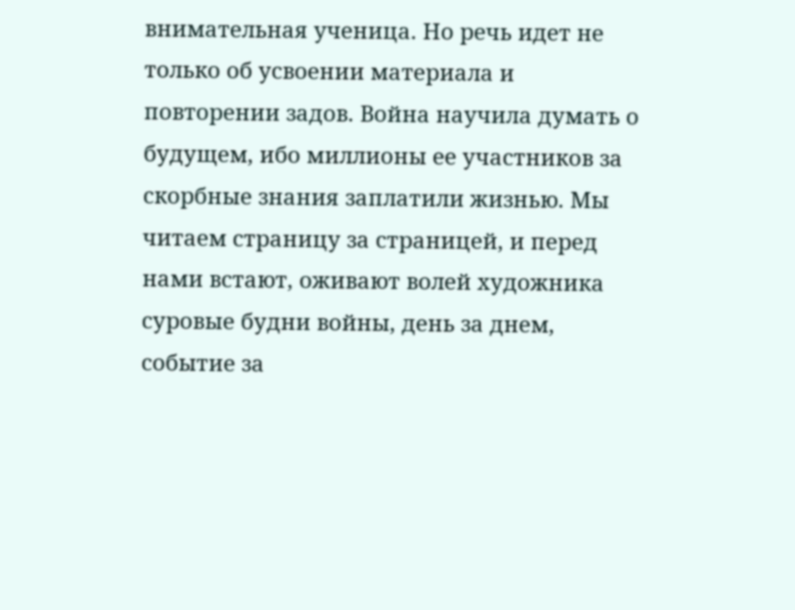внимательная ученица. Но речь идет не только об усвоении материала и повторении задов. Война научила думать о будущем, ибо миллионы ее участников за скорбные знания заплатили жизнью. Мы читаем страницу за страницей, и перед нами встают, оживают волей художника суровые будни войны, день за днем, событие за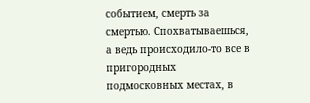событием, смерть за смертью. Спохватываешься, а ведь происходило-то все в пригородных подмосковных местах, в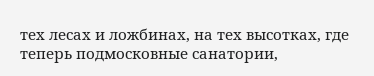тех лесах и ложбинах, на тех высотках, где теперь подмосковные санатории,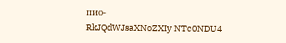пио-
RkJQdWJsaXNoZXIy NTc0NDU4